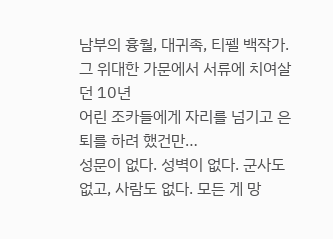남부의 흉월, 대귀족, 티펠 백작가. 그 위대한 가문에서 서류에 치여살던 10년
어린 조카들에게 자리를 넘기고 은퇴를 하려 했건만…
성문이 없다. 성벽이 없다. 군사도 없고, 사람도 없다. 모든 게 망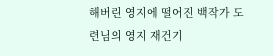해버린 영지에 떨어진 백작가 도련님의 영지 재건기